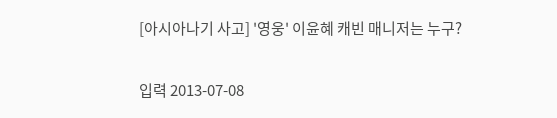[아시아나기 사고] '영웅' 이윤혜 캐빈 매니저는 누구?

입력 2013-07-08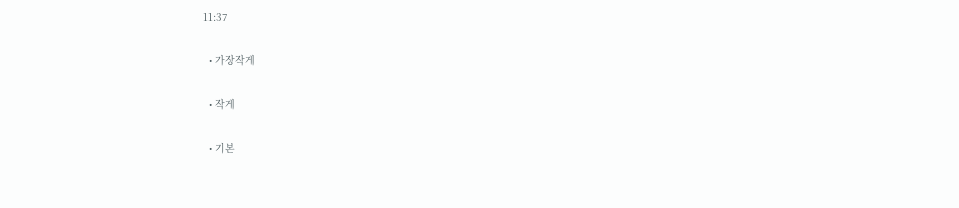11:37

  • 가장작게

  • 작게

  • 기본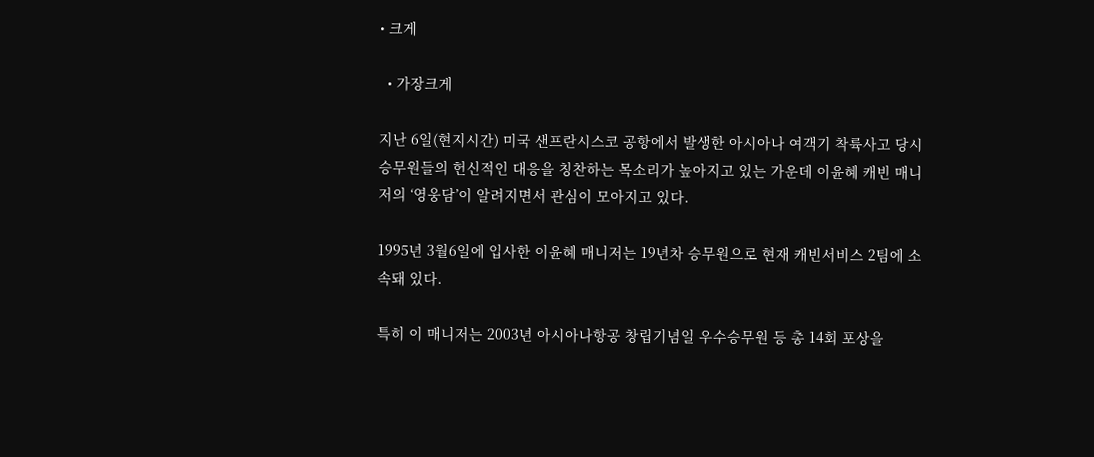• 크게

  • 가장크게

지난 6일(현지시간) 미국 샌프란시스코 공항에서 발생한 아시아나 여객기 착륙사고 당시 승무원들의 헌신적인 대응을 칭찬하는 목소리가 높아지고 있는 가운데 이윤혜 캐빈 매니저의 ‘영웅담’이 알려지면서 관심이 모아지고 있다.

1995년 3월6일에 입사한 이윤혜 매니저는 19년차 승무원으로 현재 캐빈서비스 2팀에 소속돼 있다.

특히 이 매니저는 2003년 아시아나항공 창립기념일 우수승무원 등 총 14회 포상을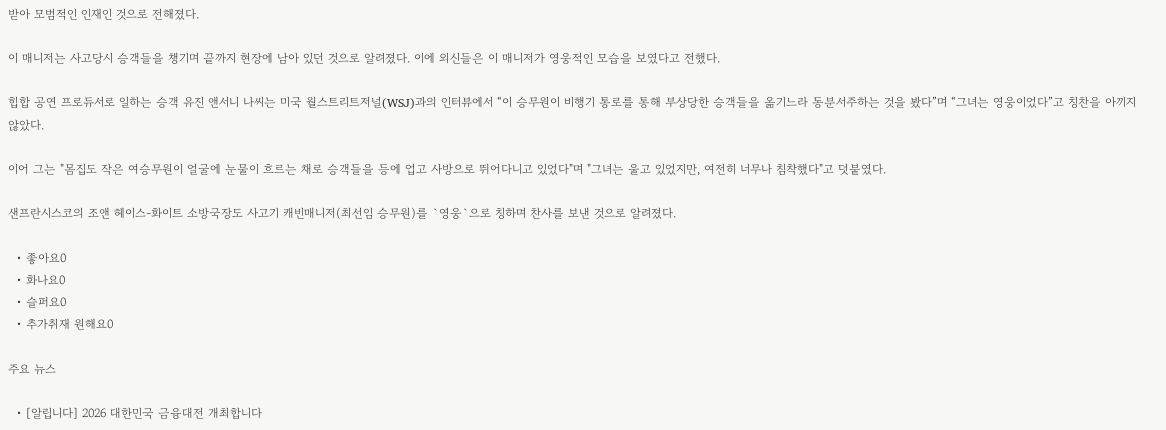받아 모범적인 인재인 것으로 전해졌다.

이 매니저는 사고당시 승객들을 챙기며 끝까지 현장에 남아 있던 것으로 알려졌다. 이에 외신들은 이 매니저가 영웅적인 모습을 보였다고 전했다.

힙합 공연 프로듀서로 일하는 승객 유진 앤서니 나씨는 미국 월스트리트저널(WSJ)과의 인터뷰에서 “이 승무원이 비행기 통로를 통해 부상당한 승객들을 옮기느라 동분서주하는 것을 봤다”며 “그녀는 영웅이었다”고 칭찬을 아끼지 않았다.

이어 그는 "몸집도 작은 여승무원이 얼굴에 눈물이 흐르는 채로 승객들을 등에 업고 사방으로 뛰어다니고 있었다"며 "그녀는 울고 있었지만, 여전히 너무나 침착했다"고 덧붙였다.

샌프란시스코의 조앤 헤이스-화이트 소방국장도 사고기 캐빈매니저(최선임 승무원)를 `영웅`으로 칭하며 찬사를 보낸 것으로 알려졌다.

  • 좋아요0
  • 화나요0
  • 슬퍼요0
  • 추가취재 원해요0

주요 뉴스

  • [알립니다] 2026 대한민국 금융대전 개최합니다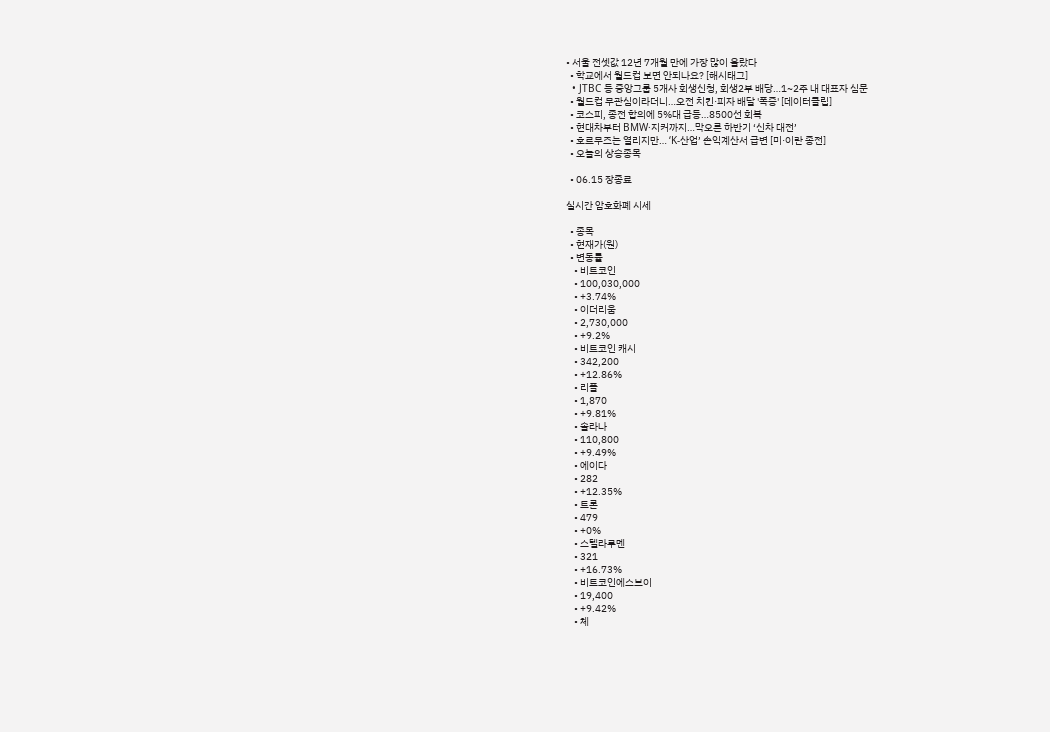• 서울 전셋값 12년 7개월 만에 가장 많이 올랐다
  • 학교에서 월드컵 보면 안되나요? [해시태그]
  • JTBC 등 중앙그룹 5개사 회생신청, 회생2부 배당…1~2주 내 대표자 심문
  • 월드컵 무관심이라더니…오전 치킨·피자 배달 '폭증' [데이터클립]
  • 코스피, 종전 합의에 5%대 급등…8500선 회복
  • 현대차부터 BMW·지커까지…막오른 하반기 ‘신차 대전’
  • 호르무즈는 열리지만… ‘K-산업’ 손익계산서 급변 [미·이란 종전]
  • 오늘의 상승종목

  • 06.15 장종료

실시간 암호화폐 시세

  • 종목
  • 현재가(원)
  • 변동률
    • 비트코인
    • 100,030,000
    • +3.74%
    • 이더리움
    • 2,730,000
    • +9.2%
    • 비트코인 캐시
    • 342,200
    • +12.86%
    • 리플
    • 1,870
    • +9.81%
    • 솔라나
    • 110,800
    • +9.49%
    • 에이다
    • 282
    • +12.35%
    • 트론
    • 479
    • +0%
    • 스텔라루멘
    • 321
    • +16.73%
    • 비트코인에스브이
    • 19,400
    • +9.42%
    • 체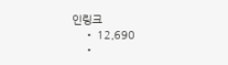인링크
    • 12,690
    •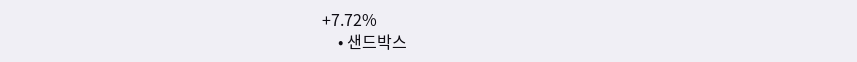+7.72%
    • 샌드박스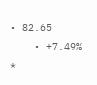• 82.65
    • +7.49%
*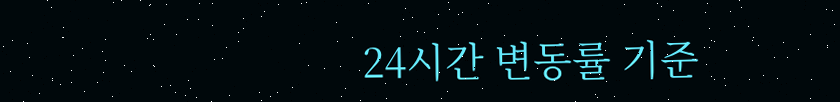24시간 변동률 기준